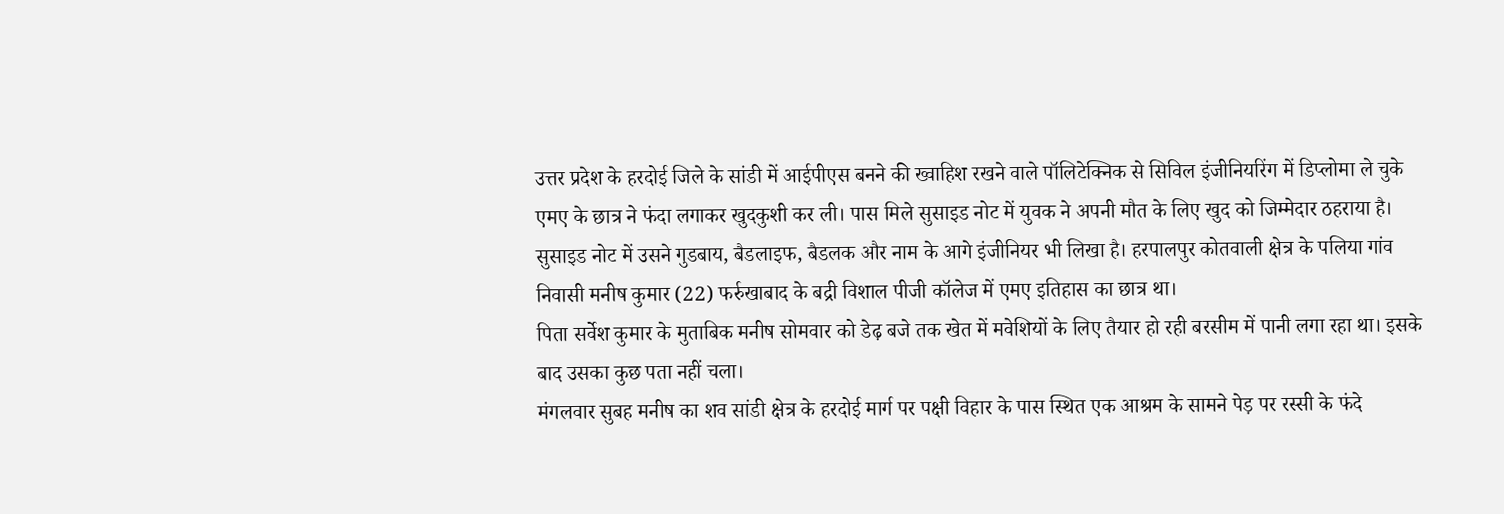उत्तर प्रदेश के हरदोई जिले के सांडी में आईपीएस बनने की ख्वाहिश रखने वाले पॉलिटेक्निक से सिविल इंजीनियरिंग में डिप्लोमा ले चुके एमए के छात्र ने फंदा लगाकर खुदकुशी कर ली। पास मिले सुसाइड नोट में युवक ने अपनी मौत के लिए खुद को जिम्मेदार ठहराया है।
सुसाइड नोट में उसने गुडबाय, बैडलाइफ, बैडलक और नाम के आगे इंजीनियर भी लिखा है। हरपालपुर कोतवाली क्षेत्र के पलिया गांव निवासी मनीष कुमार (22) फर्रुखाबाद के बद्री विशाल पीजी कॉलेज में एमए इतिहास का छात्र था।
पिता सर्वेश कुमार के मुताबिक मनीष सोमवार को डेढ़ बजे तक खेत में मवेशियों के लिए तैयार हो रही बरसीम में पानी लगा रहा था। इसके बाद उसका कुछ पता नहीं चला।
मंगलवार सुबह मनीष का शव सांडी क्षेत्र के हरदोई मार्ग पर पक्षी विहार के पास स्थित एक आश्रम के सामने पेड़ पर रस्सी के फंदे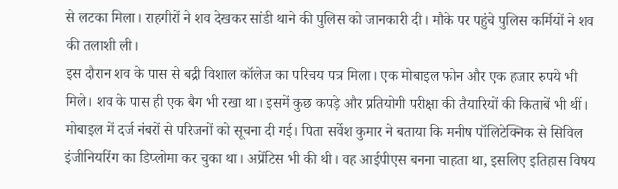से लटका मिला। राहगीरों ने शव देखकर सांडी थाने की पुलिस को जानकारी दी। मौके पर पहुंचे पुलिस कर्मियों ने शव की तलाशी ली।
इस दौरान शव के पास से बद्री विशाल कॉलेज का परिचय पत्र मिला। एक मोबाइल फोन और एक हजार रुपये भी मिले। शव के पास ही एक बैग भी रखा था। इसमें कुछ कपड़े और प्रतियोगी परीक्षा की तैयारियों की किताबें भी थीं।
मोबाइल में दर्ज नंबरों से परिजनों को सूचना दी गई। पिता सर्वेश कुमार ने बताया कि मनीष पॉलिटेक्निक से सिविल इंजीनियरिंग का डिप्लोमा कर चुका था। अप्रेंटिस भी की थी। वह आईपीएस बनना चाहता था, इसलिए इतिहास विषय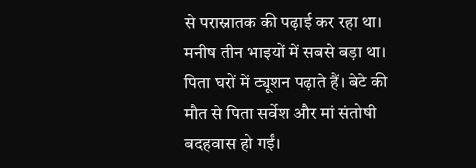से परास्नातक की पढ़ाई कर रहा था।
मनीष तीन भाइयों में सबसे बड़ा था। पिता घरों में ट्यूशन पढ़ाते हैं। बेटे की मौत से पिता सर्वेश और मां संतोषी बदहवास हो गईं।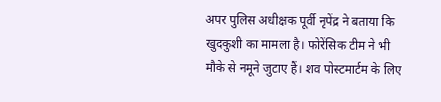अपर पुलिस अधीक्षक पूर्वी नृपेंद्र ने बताया कि खुदकुशी का मामला है। फोरेंसिक टीम ने भी मौके से नमूने जुटाए हैं। शव पोस्टमार्टम के लिए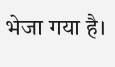भेजा गया है।